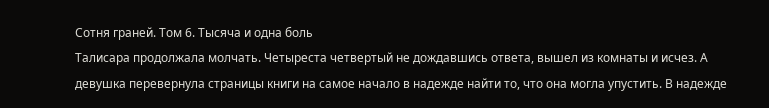Сотня граней. Том 6. Тысяча и одна боль
Талисара продолжала молчать. Четыреста четвертый не дождавшись ответа, вышел из комнаты и исчез. А девушка перевернула страницы книги на самое начало в надежде найти то, что она могла упустить. В надежде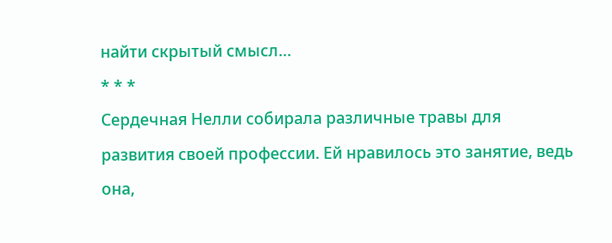найти скрытый смысл…
* * *
Сердечная Нелли собирала различные травы для развития своей профессии. Ей нравилось это занятие, ведь она,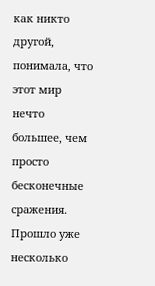как никто другой, понимала, что этот мир нечто большее, чем просто бесконечные сражения.
Прошло уже несколько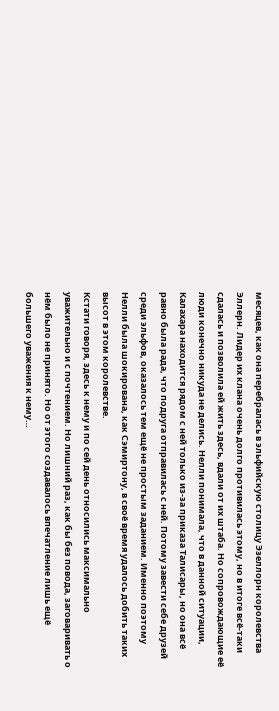месяцев, как она перебралась в эльфийскую столицу Эзеллорн королевства Эллерн. Лидер их клана очень долго противилась этому, но в итоге всё‑таки сдалась и позволила ей жить здесь, вдали от их штаба. Но сопровождающие её люди конечно никуда не делись. Нелли понимала, что в данной ситуации, Калахара находится рядом с ней только из‑за приказа Талисары, но она всё равно была рада, что подруга отправилась с ней. Потому завести себе друзей среди эльфов, оказалось тем ещё не простым заданием. Именно поэтому Нелли была шокирована, как Сэмиртону, в своё время удалось добить таких высот в этом королевстве.
Кстати говоря, здесь к нему и по сей день относились максимально уважительно и с почтением. Но лишний раз, как бы без повода, заговаривать о нём было не принято. Но от этого создавалось впечатление лишь ещё большего уважения к нему…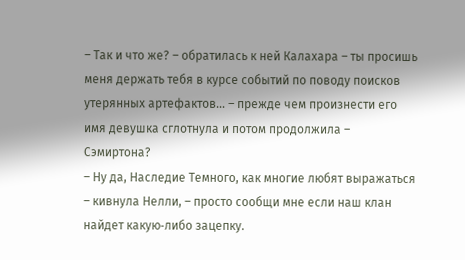– Так и что же? – обратилась к ней Калахара – ты просишь меня держать тебя в курсе событий по поводу поисков утерянных артефактов… – прежде чем произнести его имя девушка сглотнула и потом продолжила – Сэмиртона?
– Ну да, Наследие Темного, как многие любят выражаться – кивнула Нелли, – просто сообщи мне если наш клан найдет какую‑либо зацепку.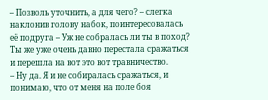– Позволь уточнить, а для чего? – слегка наклонив голову набок, поинтересовалась её подруга – Уж не собралась ли ты в поход? Ты же уже очень давно перестала сражаться и перешла на вот это вот травничество.
– Ну да. Я и не собиралась сражаться, и понимаю, что от меня на поле боя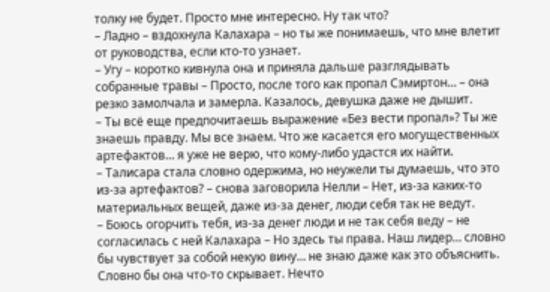толку не будет. Просто мне интересно. Ну так что?
– Ладно – вздохнула Калахара – но ты же понимаешь, что мне влетит от руководства, если кто‑то узнает.
– Угу – коротко кивнула она и приняла дальше разглядывать собранные травы – Просто, после того как пропал Сэмиртон… – она резко замолчала и замерла. Казалось, девушка даже не дышит.
– Ты всё еще предпочитаешь выражение «Без вести пропал»? Ты же знаешь правду. Мы все знаем. Что же касается его могущественных артефактов… я уже не верю, что кому‑либо удастся их найти.
– Талисара стала словно одержима, но неужели ты думаешь, что это из‑за артефактов? – снова заговорила Нелли – Нет, из‑за каких‑то материальных вещей, даже из‑за денег, люди себя так не ведут.
– Боюсь огорчить тебя, из‑за денег люди и не так себя веду – не согласилась с ней Калахара – Но здесь ты права. Наш лидер… словно бы чувствует за собой некую вину… не знаю даже как это объяснить. Словно бы она что‑то скрывает. Нечто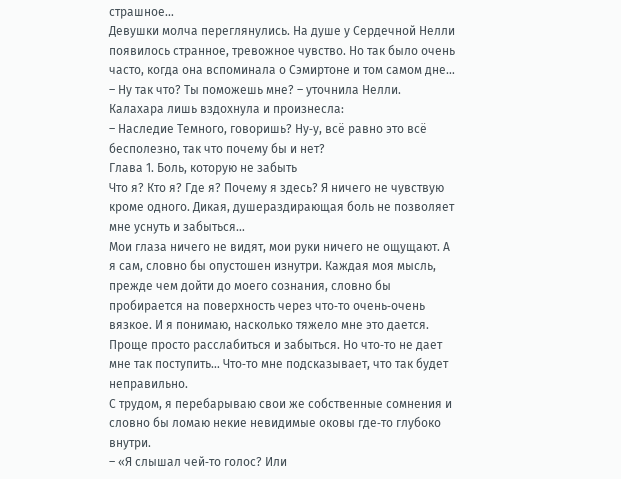страшное…
Девушки молча переглянулись. На душе у Сердечной Нелли появилось странное, тревожное чувство. Но так было очень часто, когда она вспоминала о Сэмиртоне и том самом дне…
– Ну так что? Ты поможешь мне? – уточнила Нелли.
Калахара лишь вздохнула и произнесла:
– Наследие Темного, говоришь? Ну‑у, всё равно это всё бесполезно, так что почему бы и нет?
Глава 1. Боль, которую не забыть
Что я? Кто я? Где я? Почему я здесь? Я ничего не чувствую кроме одного. Дикая, душераздирающая боль не позволяет мне уснуть и забыться…
Мои глаза ничего не видят, мои руки ничего не ощущают. А я сам, словно бы опустошен изнутри. Каждая моя мысль, прежде чем дойти до моего сознания, словно бы пробирается на поверхность через что‑то очень‑очень вязкое. И я понимаю, насколько тяжело мне это дается. Проще просто расслабиться и забыться. Но что‑то не дает мне так поступить… Что‑то мне подсказывает, что так будет неправильно.
С трудом, я перебарываю свои же собственные сомнения и словно бы ломаю некие невидимые оковы где‑то глубоко внутри.
– «Я слышал чей‑то голос? Или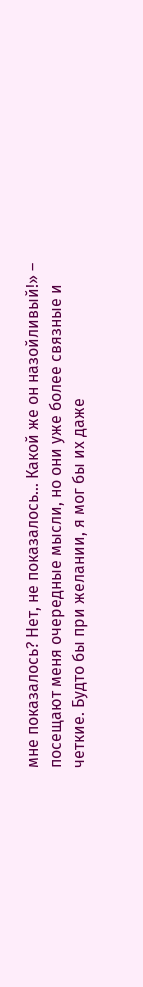мне показалось? Нет, не показалось… Какой же он назойливый!» – посещают меня очередные мысли, но они уже более связные и четкие. Будто бы при желании, я мог бы их даже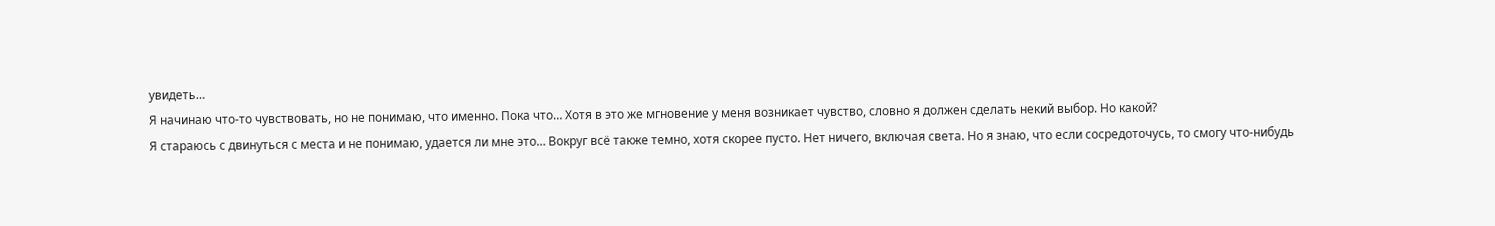увидеть…
Я начинаю что‑то чувствовать, но не понимаю, что именно. Пока что… Хотя в это же мгновение у меня возникает чувство, словно я должен сделать некий выбор. Но какой?
Я стараюсь с двинуться с места и не понимаю, удается ли мне это… Вокруг всё также темно, хотя скорее пусто. Нет ничего, включая света. Но я знаю, что если сосредоточусь, то смогу что‑нибудь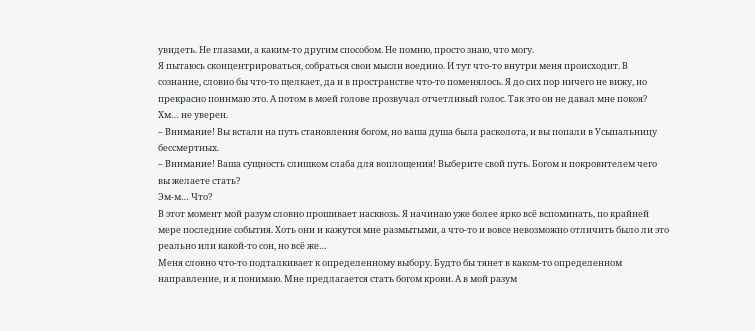увидеть. Не глазами, а каким‑то другим способом. Не помню, просто знаю, что могу.
Я пытаюсь сконцентрироваться, собраться свои мысли воедино. И тут что‑то внутри меня происходит. В сознание, словно бы что‑то щелкает, да и в пространстве что‑то поменялось. Я до сих пор ничего не вижу, но прекрасно понимаю это. А потом в моей голове прозвучал отчетливый голос. Так это он не давал мне покоя? Хм… не уверен.
– Внимание! Вы встали на путь становления богом, но ваша душа была расколота, и вы попали в Усыпальницу бессмертных.
– Внимание! Ваша сущность слишком слаба для воплощения! Выберите свой путь. Богом и покровителем чего вы желаете стать?
Эм‑м… Что?
В этот момент мой разум словно прошивает насквозь. Я начинаю уже более ярко всё вспоминать, по крайней мере последние события. Хоть они и кажутся мне размытыми, а что‑то и вовсе невозможно отличить было ли это реально или какой‑то сон, но всё же…
Меня словно что‑то подталкивает к определенному выбору. Будто бы тянет в каком‑то определенном направление, и я понимаю. Мне предлагается стать богом крови. А в мой разум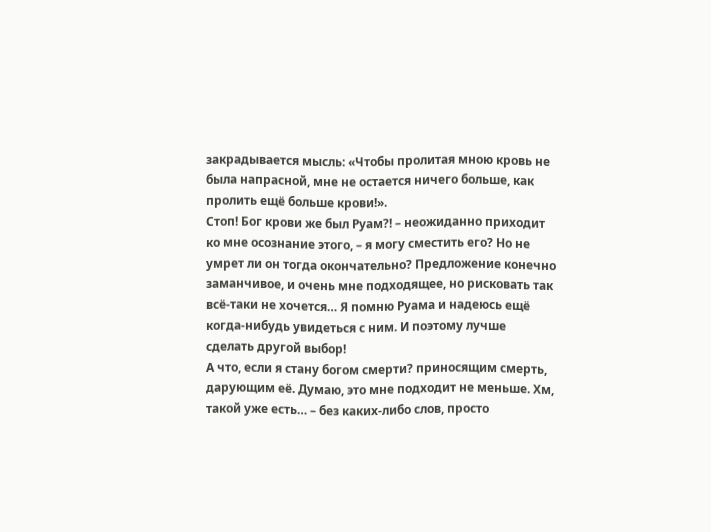закрадывается мысль: «Чтобы пролитая мною кровь не была напрасной, мне не остается ничего больше, как пролить ещё больше крови!».
Стоп! Бог крови же был Руам?! – неожиданно приходит ко мне осознание этого, – я могу сместить его? Но не умрет ли он тогда окончательно? Предложение конечно заманчивое, и очень мне подходящее, но рисковать так всё‑таки не хочется… Я помню Руама и надеюсь ещё когда‑нибудь увидеться с ним. И поэтому лучше сделать другой выбор!
А что, если я стану богом смерти? приносящим смерть, дарующим её. Думаю, это мне подходит не меньше. Хм, такой уже есть… – без каких‑либо слов, просто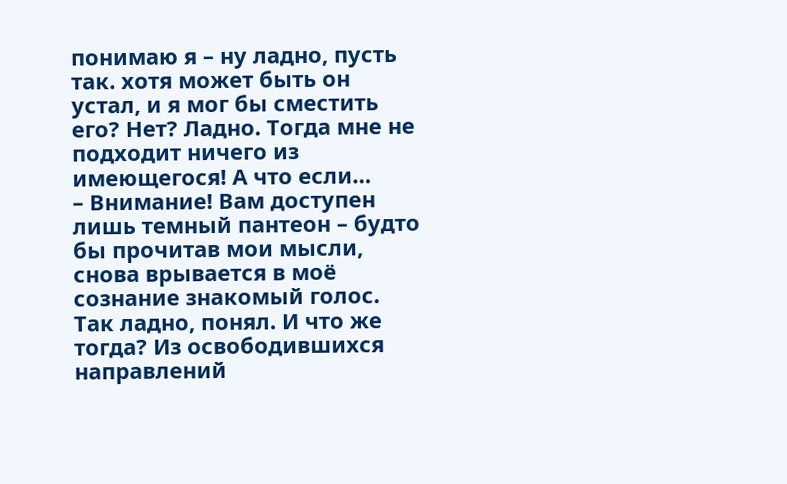понимаю я – ну ладно, пусть так. хотя может быть он устал, и я мог бы сместить его? Нет? Ладно. Тогда мне не подходит ничего из имеющегося! А что если…
– Внимание! Вам доступен лишь темный пантеон – будто бы прочитав мои мысли, снова врывается в моё сознание знакомый голос.
Так ладно, понял. И что же тогда? Из освободившихся направлений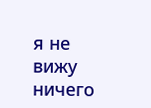я не вижу ничего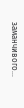заманчивого…